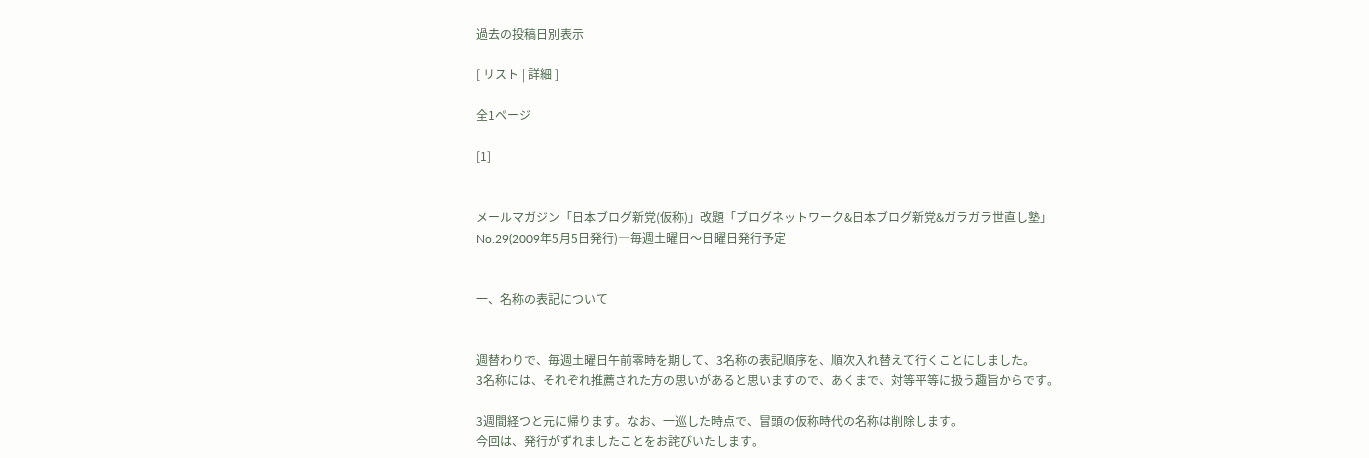過去の投稿日別表示

[ リスト | 詳細 ]

全1ページ

[1]


メールマガジン「日本ブログ新党(仮称)」改題「ブログネットワーク&日本ブログ新党&ガラガラ世直し塾」No.29(2009年5月5日発行)―毎週土曜日〜日曜日発行予定


一、名称の表記について


週替わりで、毎週土曜日午前零時を期して、3名称の表記順序を、順次入れ替えて行くことにしました。
3名称には、それぞれ推薦された方の思いがあると思いますので、あくまで、対等平等に扱う趣旨からです。

3週間経つと元に帰ります。なお、一巡した時点で、冒頭の仮称時代の名称は削除します。
今回は、発行がずれましたことをお詫びいたします。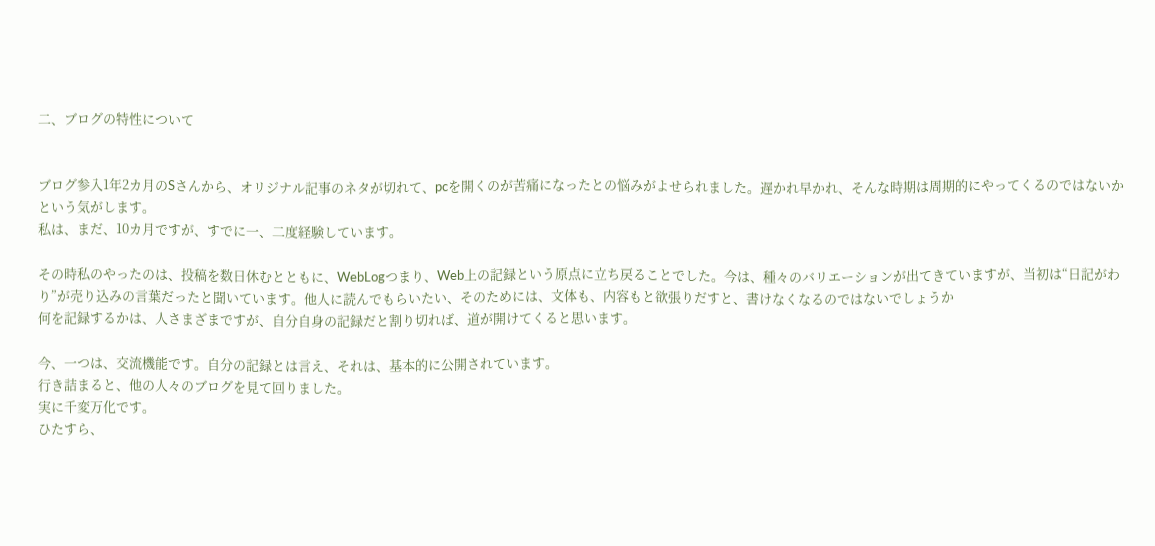二、ブログの特性について


ブログ参入1年2カ月のSさんから、オリジナル記事のネタが切れて、pcを開くのが苦痛になったとの悩みがよせられました。遅かれ早かれ、そんな時期は周期的にやってくるのではないかという気がします。
私は、まだ、10カ月ですが、すでに一、二度経験しています。

その時私のやったのは、投稿を数日休むとともに、WebLogつまり、Web上の記録という原点に立ち戻ることでした。今は、種々のバリエーションが出てきていますが、当初は“日記がわり”が売り込みの言葉だったと聞いています。他人に読んでもらいたい、そのためには、文体も、内容もと欲張りだすと、書けなくなるのではないでしょうか
何を記録するかは、人さまざまですが、自分自身の記録だと割り切れば、道が開けてくると思います。

今、一つは、交流機能です。自分の記録とは言え、それは、基本的に公開されています。
行き詰まると、他の人々のブログを見て回りました。
実に千変万化です。
ひたすら、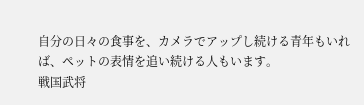自分の日々の食事を、カメラでアップし続ける青年もいれば、ペットの表情を追い続ける人もいます。
戦国武将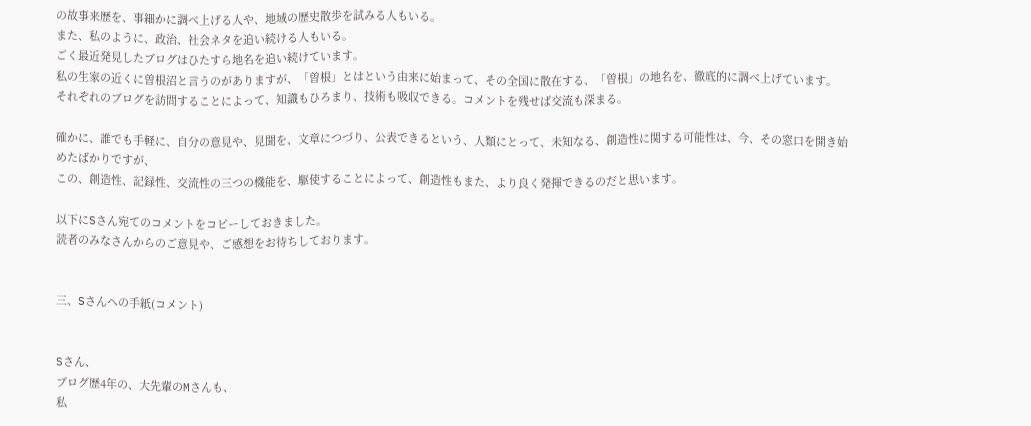の故事来歴を、事細かに調べ上げる人や、地域の歴史散歩を試みる人もいる。
また、私のように、政治、社会ネタを追い続ける人もいる。
ごく最近発見したブログはひたすら地名を追い続けています。
私の生家の近くに曽根沼と言うのがありますが、「曽根」とはという由来に始まって、その全国に散在する、「曽根」の地名を、徹底的に調べ上げています。
それぞれのブログを訪問することによって、知識もひろまり、技術も吸収できる。コメントを残せば交流も深まる。

確かに、誰でも手軽に、自分の意見や、見聞を、文章につづり、公表できるという、人類にとって、未知なる、創造性に関する可能性は、今、その窓口を開き始めたばかりですが、
この、創造性、記録性、交流性の三つの機能を、駆使することによって、創造性もまた、より良く発揮できるのだと思います。

以下にSさん宛てのコメントをコピーしておきました。
読者のみなさんからのご意見や、ご感想をお待ちしております。


三、Sさんへの手紙(コメント)


Sさん、
ブログ歴4年の、大先輩のMさんも、
私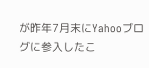が昨年7月末にYahooブログに参入したこ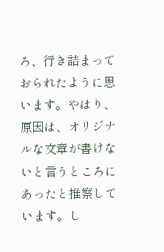ろ、行き詰まっておられたように思います。やはり、原因は、オリジナルな文章が書けないと言うところにあったと推察しています。し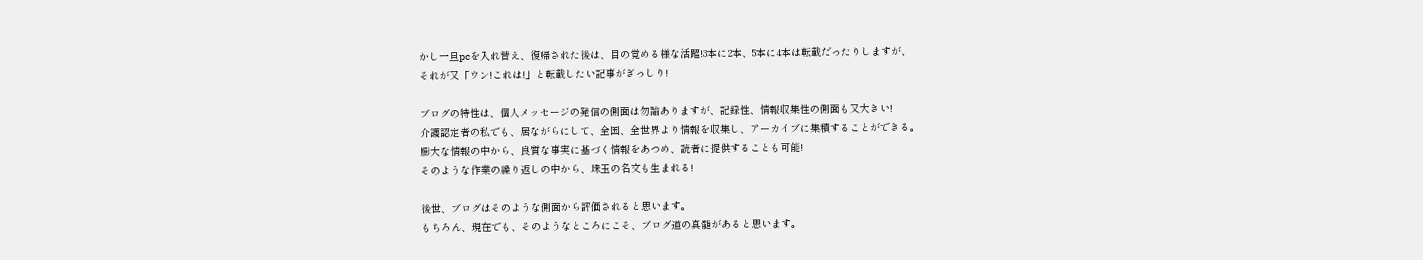かし一旦pcを入れ替え、復帰された後は、目の覚める様な活躍!3本に2本、5本に4本は転載だったりしますが、
それが又「ウン!これは!」と転載したい記事がぎっしり!

ブログの特性は、個人メッセージの発信の側面は勿論ありますが、記録性、情報収集性の側面も又大きい!
介護認定者の私でも、居ながらにして、全国、全世界より情報を収集し、アーカイブに集積することができる。
膨大な情報の中から、良質な事実に基づく情報をあつめ、読者に提供することも可能!
そのような作業の繰り返しの中から、珠玉の名文も生まれる!

後世、ブログはそのような側面から評価されると思います。
もちろん、現在でも、そのようなところにこそ、ブログ道の真髄があると思います。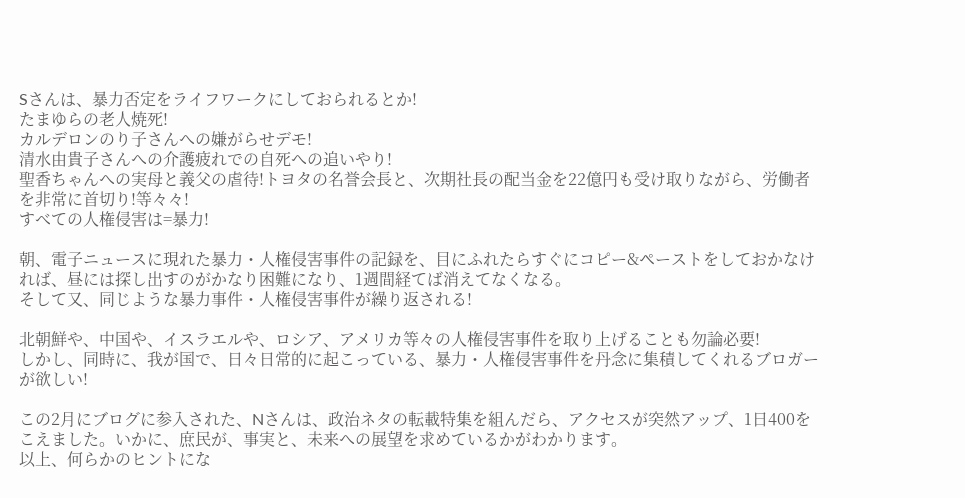Sさんは、暴力否定をライフワークにしておられるとか!
たまゆらの老人焼死!
カルデロンのり子さんへの嫌がらせデモ!
清水由貴子さんへの介護疲れでの自死への追いやり!
聖香ちゃんへの実母と義父の虐待!トヨタの名誉会長と、次期社長の配当金を22億円も受け取りながら、労働者を非常に首切り!等々々!
すべての人権侵害は=暴力!

朝、電子ニュースに現れた暴力・人権侵害事件の記録を、目にふれたらすぐにコピー&ペーストをしておかなければ、昼には探し出すのがかなり困難になり、1週間経てば消えてなくなる。
そして又、同じような暴力事件・人権侵害事件が繰り返される!

北朝鮮や、中国や、イスラエルや、ロシア、アメリカ等々の人権侵害事件を取り上げることも勿論必要!
しかし、同時に、我が国で、日々日常的に起こっている、暴力・人権侵害事件を丹念に集積してくれるブロガーが欲しい!

この2月にブログに参入された、Nさんは、政治ネタの転載特集を組んだら、アクセスが突然アップ、1日400をこえました。いかに、庶民が、事実と、未来への展望を求めているかがわかります。
以上、何らかのヒントにな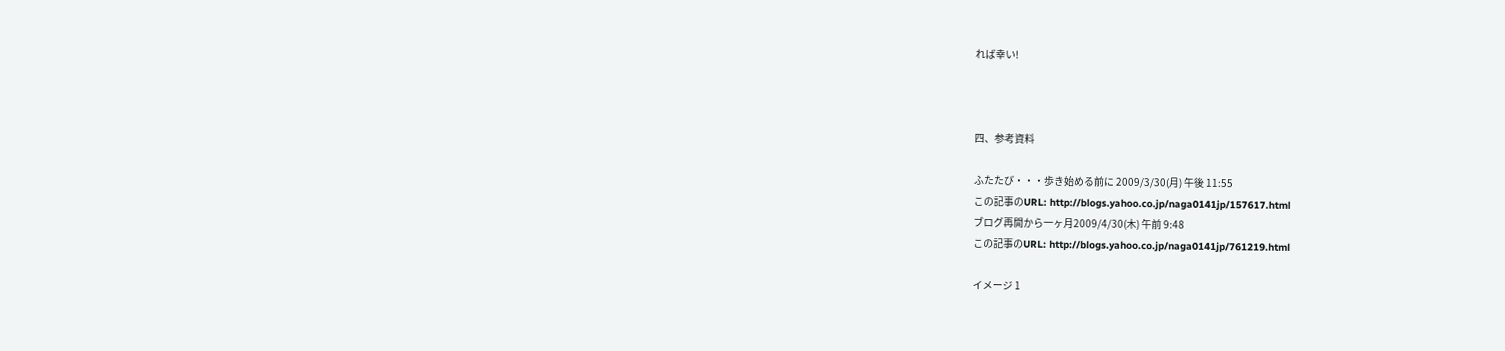れば幸い!



四、参考資料

ふたたび・・・歩き始める前に 2009/3/30(月) 午後 11:55
この記事のURL: http://blogs.yahoo.co.jp/naga0141jp/157617.html
ブログ再開から一ヶ月2009/4/30(木) 午前 9:48
この記事のURL: http://blogs.yahoo.co.jp/naga0141jp/761219.html

イメージ 1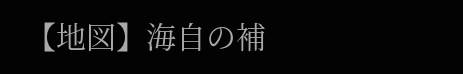【地図】海自の補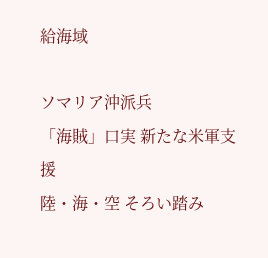給海域

ソマリア沖派兵
「海賊」口実 新たな米軍支援
陸・海・空 そろい踏み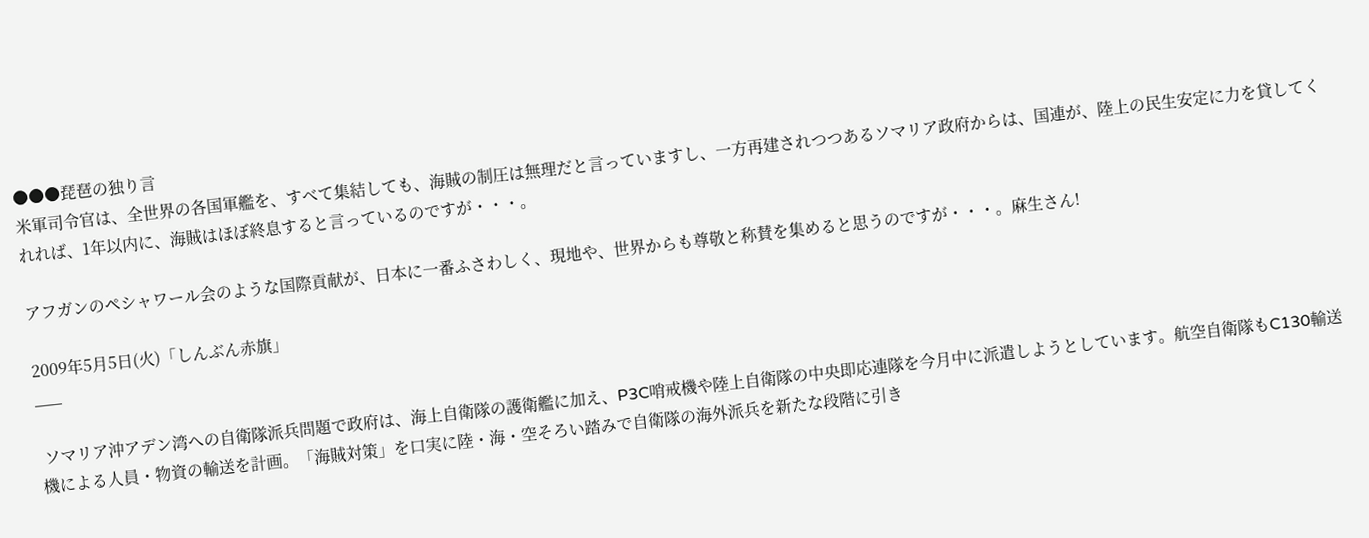●●●琵琶の独り言
米軍司令官は、全世界の各国軍艦を、すべて集結しても、海賊の制圧は無理だと言っていますし、一方再建されつつあるソマリア政府からは、国連が、陸上の民生安定に力を貸してくれれば、1年以内に、海賊はほぼ終息すると言っているのですが・・・。

アフガンのペシャワール会のような国際貢献が、日本に一番ふさわしく、現地や、世界からも尊敬と称賛を集めると思うのですが・・・。麻生さん!

2009年5月5日(火)「しんぶん赤旗」
___

 ソマリア沖アデン湾への自衛隊派兵問題で政府は、海上自衛隊の護衛艦に加え、P3C哨戒機や陸上自衛隊の中央即応連隊を今月中に派遣しようとしています。航空自衛隊もC130輸送機による人員・物資の輸送を計画。「海賊対策」を口実に陸・海・空そろい踏みで自衛隊の海外派兵を新たな段階に引き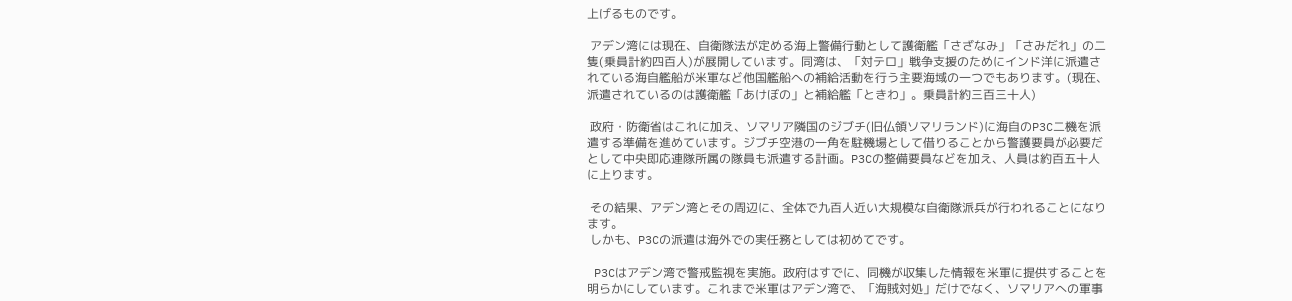上げるものです。

 アデン湾には現在、自衛隊法が定める海上警備行動として護衛艦「さざなみ」「さみだれ」の二隻(乗員計約四百人)が展開しています。同湾は、「対テロ」戦争支援のためにインド洋に派遣されている海自艦船が米軍など他国艦船への補給活動を行う主要海域の一つでもあります。(現在、派遣されているのは護衛艦「あけぼの」と補給艦「ときわ」。乗員計約三百三十人)

 政府・防衛省はこれに加え、ソマリア隣国のジブチ(旧仏領ソマリランド)に海自のP3C二機を派遣する準備を進めています。ジブチ空港の一角を駐機場として借りることから警護要員が必要だとして中央即応連隊所属の隊員も派遣する計画。P3Cの整備要員などを加え、人員は約百五十人に上ります。

 その結果、アデン湾とその周辺に、全体で九百人近い大規模な自衛隊派兵が行われることになります。
 しかも、P3Cの派遣は海外での実任務としては初めてです。

 P3Cはアデン湾で警戒監視を実施。政府はすでに、同機が収集した情報を米軍に提供することを明らかにしています。これまで米軍はアデン湾で、「海賊対処」だけでなく、ソマリアへの軍事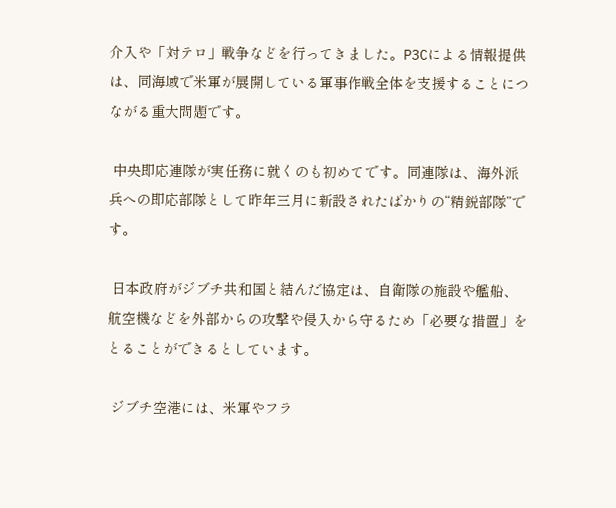介入や「対テロ」戦争などを行ってきました。P3Cによる情報提供は、同海域で米軍が展開している軍事作戦全体を支援することにつながる重大問題です。

 中央即応連隊が実任務に就くのも初めてです。同連隊は、海外派兵への即応部隊として昨年三月に新設されたばかりの“精鋭部隊”です。

 日本政府がジブチ共和国と結んだ協定は、自衛隊の施設や艦船、航空機などを外部からの攻撃や侵入から守るため「必要な措置」をとることができるとしています。

 ジブチ空港には、米軍やフラ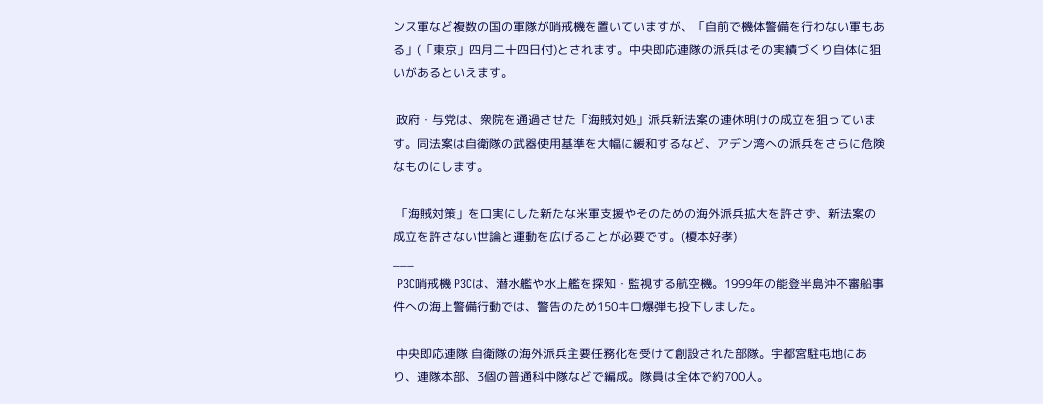ンス軍など複数の国の軍隊が哨戒機を置いていますが、「自前で機体警備を行わない軍もある」(「東京」四月二十四日付)とされます。中央即応連隊の派兵はその実績づくり自体に狙いがあるといえます。

 政府・与党は、衆院を通過させた「海賊対処」派兵新法案の連休明けの成立を狙っています。同法案は自衛隊の武器使用基準を大幅に緩和するなど、アデン湾への派兵をさらに危険なものにします。

 「海賊対策」を口実にした新たな米軍支援やそのための海外派兵拡大を許さず、新法案の成立を許さない世論と運動を広げることが必要です。(榎本好孝)
___
 P3C哨戒機 P3Cは、潜水艦や水上艦を探知・監視する航空機。1999年の能登半島沖不審船事件への海上警備行動では、警告のため150キロ爆弾も投下しました。

 中央即応連隊 自衛隊の海外派兵主要任務化を受けて創設された部隊。宇都宮駐屯地にあり、連隊本部、3個の普通科中隊などで編成。隊員は全体で約700人。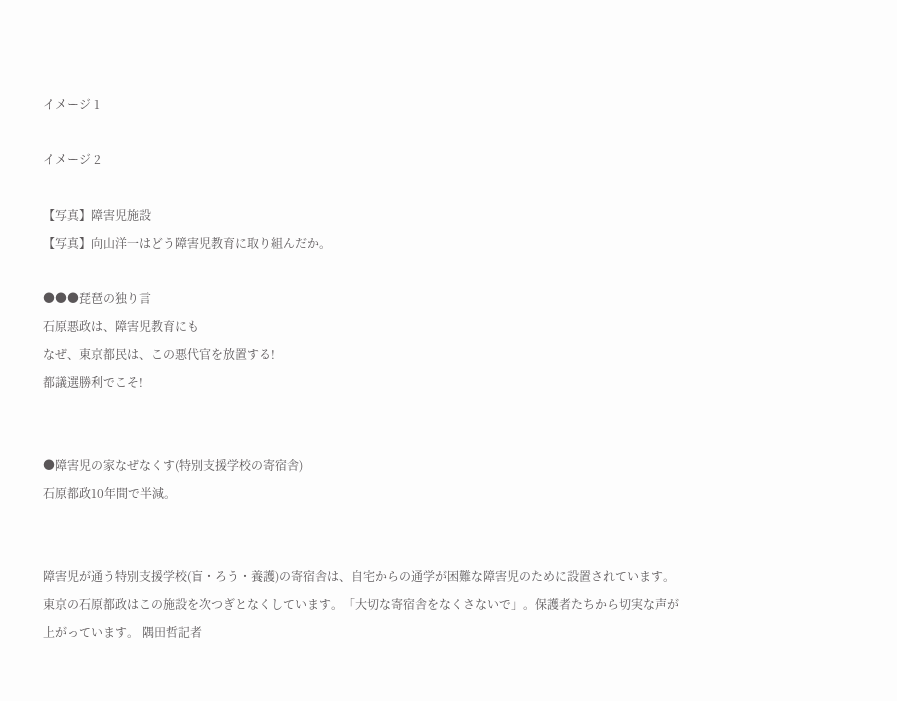イメージ 1

イメージ 2

【写真】障害児施設
【写真】向山洋一はどう障害児教育に取り組んだか。

●●●琵琶の独り言
石原悪政は、障害児教育にも
なぜ、東京都民は、この悪代官を放置する!
都議選勝利でこそ!


●障害児の家なぜなくす(特別支援学校の寄宿舎)
石原都政10年間で半減。


障害児が通う特別支援学校(盲・ろう・養護)の寄宿舎は、自宅からの通学が困難な障害児のために設置されています。東京の石原都政はこの施設を次つぎとなくしています。「大切な寄宿舎をなくさないで」。保護者たちから切実な声が上がっています。 隅田哲記者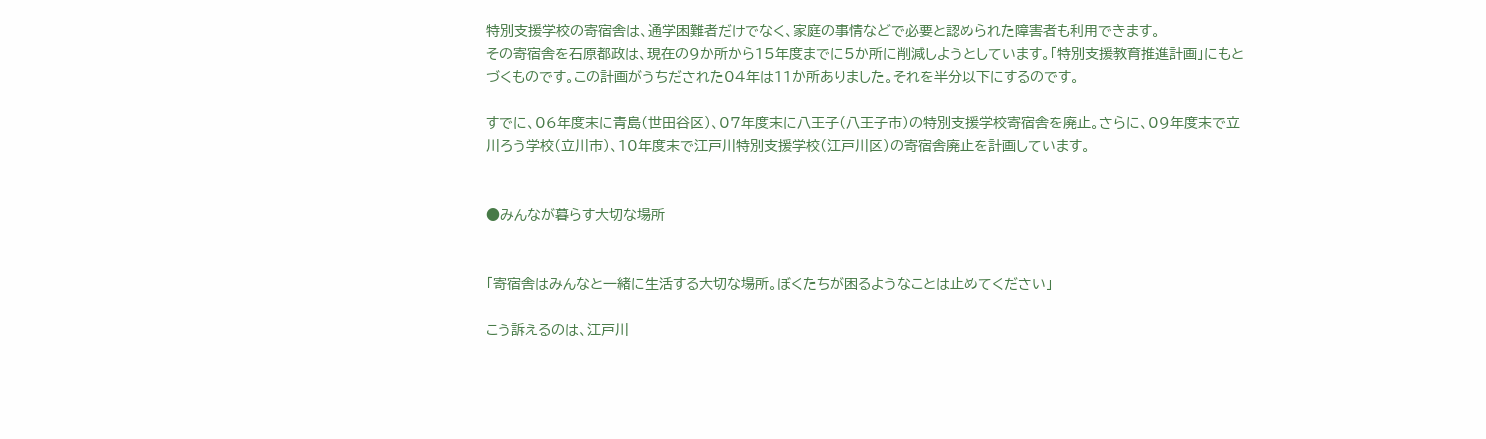特別支援学校の寄宿舎は、通学困難者だけでなく、家庭の事情などで必要と認められた障害者も利用できます。
その寄宿舎を石原都政は、現在の9か所から15年度までに5か所に削減しようとしています。「特別支援教育推進計画」にもとづくものです。この計画がうちだされた04年は11か所ありました。それを半分以下にするのです。

すでに、06年度末に青島(世田谷区)、07年度末に八王子(八王子市)の特別支援学校寄宿舎を廃止。さらに、09年度末で立川ろう学校(立川市)、10年度末で江戸川特別支援学校(江戸川区)の寄宿舎廃止を計画しています。


●みんなが暮らす大切な場所


「寄宿舎はみんなと一緒に生活する大切な場所。ぼくたちが困るようなことは止めてください」

こう訴えるのは、江戸川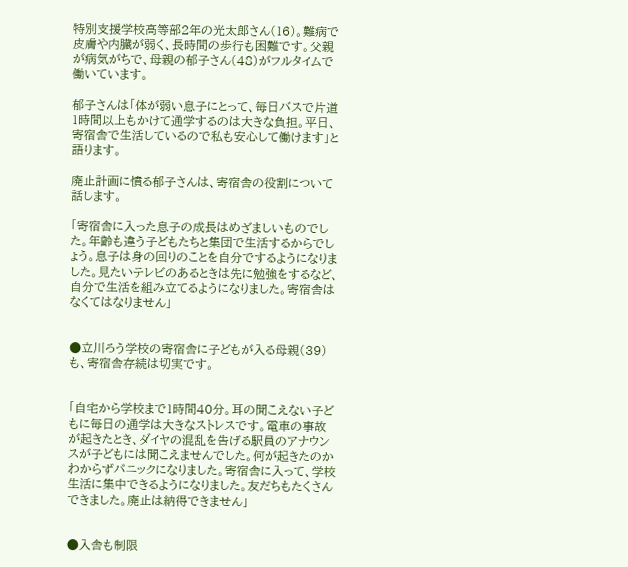特別支援学校高等部2年の光太郎さん(16)。難病で皮膚や内臓が弱く、長時間の歩行も困難です。父親が病気がちで、母親の郁子さん(48)がフルタイムで働いています。

郁子さんは「体が弱い息子にとって、毎日バスで片道1時間以上もかけて通学するのは大きな負担。平日、寄宿舎で生活しているので私も安心して働けます」と語ります。

廃止計画に憤る郁子さんは、寄宿舎の役割について話します。

「寄宿舎に入った息子の成長はめざましいものでした。年齢も違う子どもたちと集団で生活するからでしょう。息子は身の回りのことを自分でするようになりました。見たいテレビのあるときは先に勉強をするなど、自分で生活を組み立てるようになりました。寄宿舎はなくてはなりません」


●立川ろう学校の寄宿舎に子どもが入る母親(39)も、寄宿舎存続は切実です。


「自宅から学校まで1時間40分。耳の聞こえない子どもに毎日の通学は大きなストレスです。電車の事故が起きたとき、ダイヤの混乱を告げる駅員のアナウンスが子どもには聞こえませんでした。何が起きたのかわからずパニックになりました。寄宿舎に入って、学校生活に集中できるようになりました。友だちもたくさんできました。廃止は納得できません」


●入舎も制限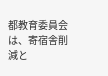都教育委員会は、寄宿舎削減と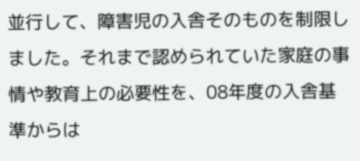並行して、障害児の入舎そのものを制限しました。それまで認められていた家庭の事情や教育上の必要性を、08年度の入舎基準からは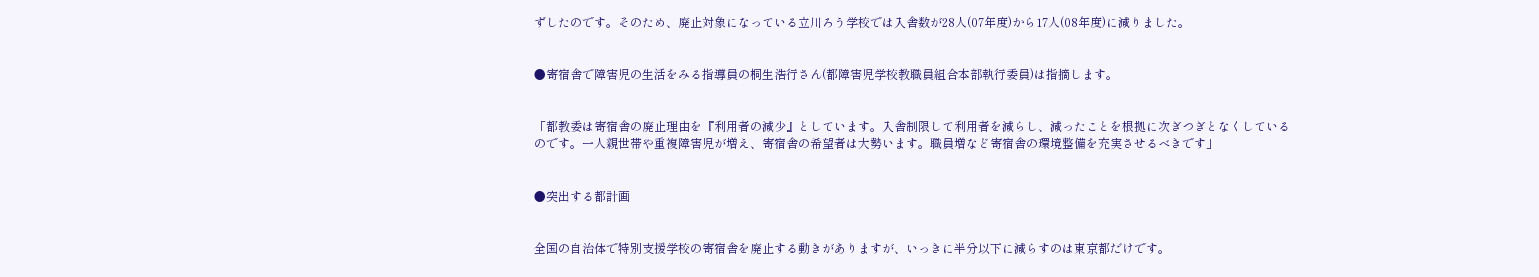ずしたのです。そのため、廃止対象になっている立川ろう学校では入舎数が28人(07年度)から17人(08年度)に減りました。


●寄宿舎で障害児の生活をみる指導員の桐生浩行さん(都障害児学校教職員組合本部執行委員)は指摘します。


「都教委は寄宿舎の廃止理由を『利用者の減少』としています。入舎制限して利用者を減らし、減ったことを根拠に次ぎつぎとなくしているのです。一人親世帯や重複障害児が増え、寄宿舎の希望者は大勢います。職員増など寄宿舎の環境整備を充実させるべきです」


●突出する都計画


全国の自治体で特別支援学校の寄宿舎を廃止する動きがありますが、いっきに半分以下に減らすのは東京都だけです。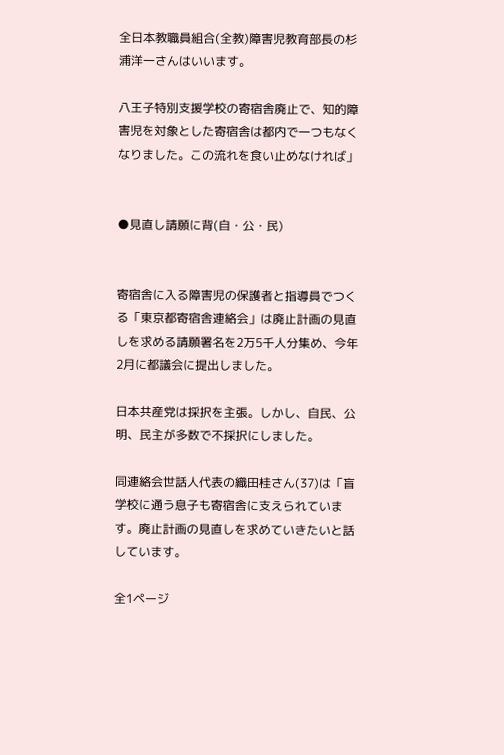全日本教職員組合(全教)障害児教育部長の杉浦洋一さんはいいます。

八王子特別支援学校の寄宿舎廃止で、知的障害児を対象とした寄宿舎は都内で一つもなくなりました。この流れを食い止めなければ」


●見直し請願に背(自・公・民)


寄宿舎に入る障害児の保護者と指導員でつくる「東京都寄宿舎連絡会」は廃止計画の見直しを求める請願署名を2万5千人分集め、今年2月に都議会に提出しました。

日本共産党は採択を主張。しかし、自民、公明、民主が多数で不採択にしました。

同連絡会世話人代表の織田桂さん(37)は「盲学校に通う息子も寄宿舎に支えられています。廃止計画の見直しを求めていきたいと話しています。

全1ページ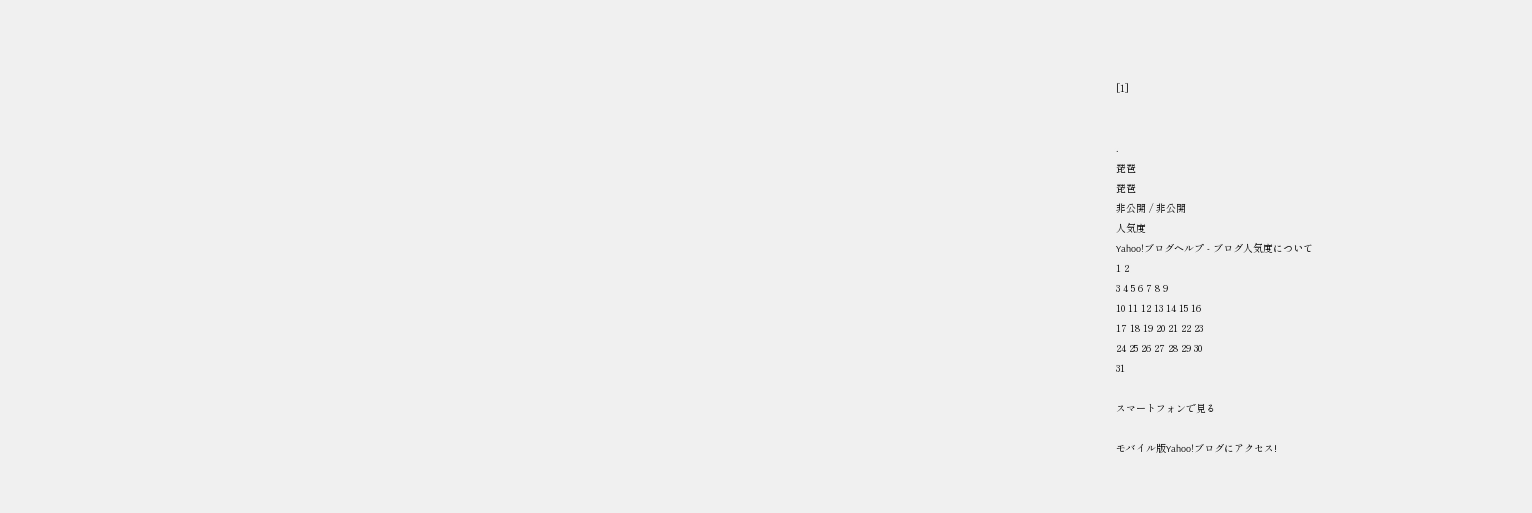[1]


.
琵琶
琵琶
非公開 / 非公開
人気度
Yahoo!ブログヘルプ - ブログ人気度について
1 2
3 4 5 6 7 8 9
10 11 12 13 14 15 16
17 18 19 20 21 22 23
24 25 26 27 28 29 30
31

スマートフォンで見る

モバイル版Yahoo!ブログにアクセス!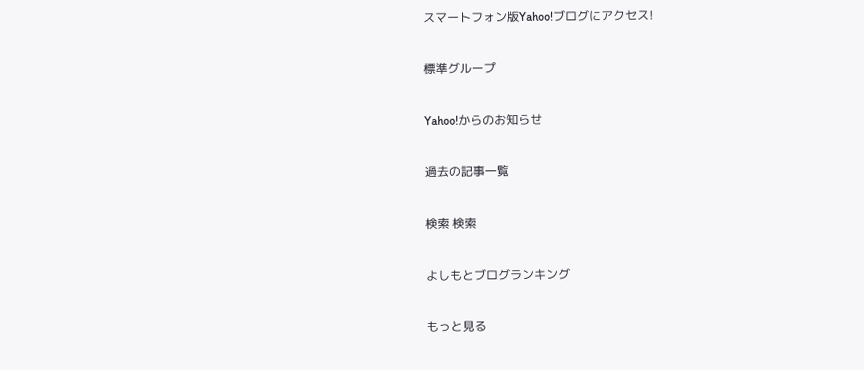スマートフォン版Yahoo!ブログにアクセス!

標準グループ

Yahoo!からのお知らせ

過去の記事一覧

検索 検索

よしもとブログランキング

もっと見る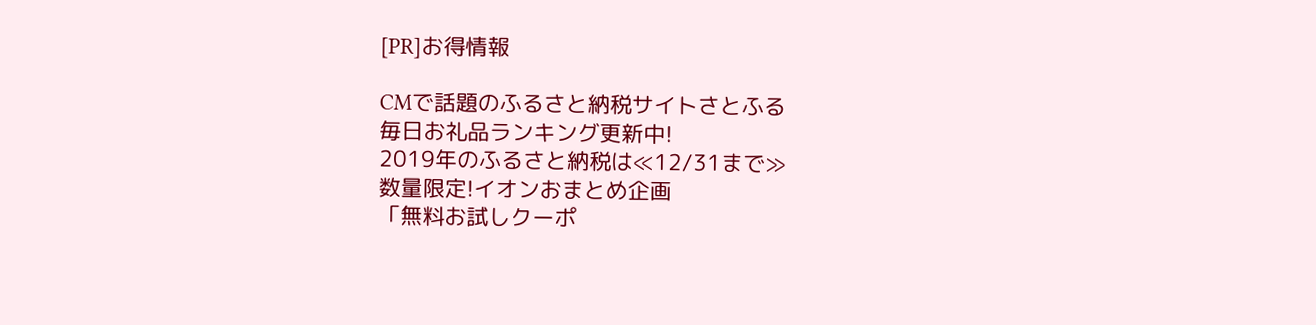[PR]お得情報

CMで話題のふるさと納税サイトさとふる
毎日お礼品ランキング更新中!
2019年のふるさと納税は≪12/31まで≫
数量限定!イオンおまとめ企画
「無料お試しクーポ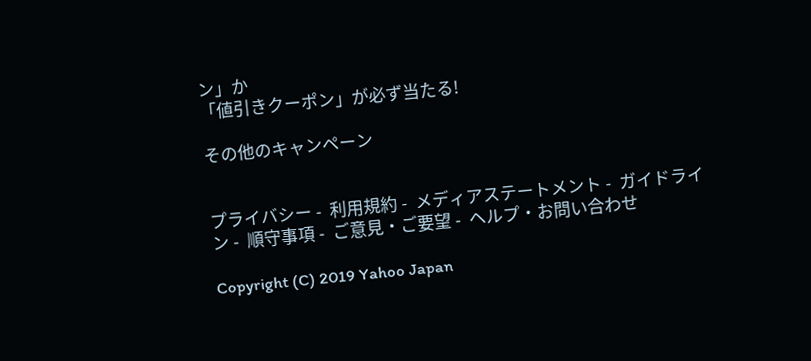ン」か
「値引きクーポン」が必ず当たる!

その他のキャンペーン


プライバシー -  利用規約 -  メディアステートメント -  ガイドライン -  順守事項 -  ご意見・ご要望 -  ヘルプ・お問い合わせ

Copyright (C) 2019 Yahoo Japan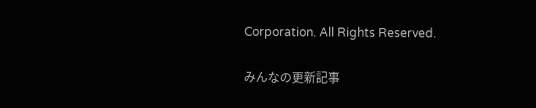Corporation. All Rights Reserved.

みんなの更新記事